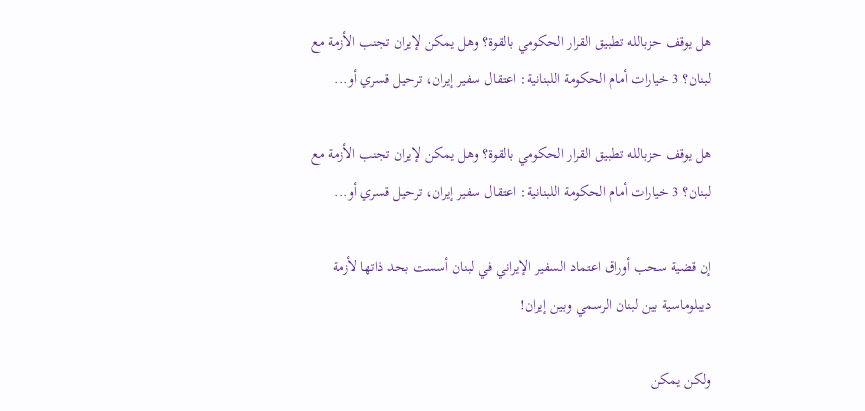هل يوقف حزبالله تطبيق القرار الحكومي بالقوة؟ وهل يمكن لإيران تجنب الأزمة مع لبنان؟ 3 خيارات أمام الحكومة اللبنانية: اعتقال سفير إيران، ترحيل قسري أو...

هل يوقف حزبالله تطبيق القرار الحكومي بالقوة؟ وهل يمكن لإيران تجنب الأزمة مع لبنان؟ 3 خيارات أمام الحكومة اللبنانية: اعتقال سفير إيران، ترحيل قسري أو...

إن قضية سحب أوراق اعتماد السفير الإيراني في لبنان أسست بحد ذاتها لأزمة ديبلوماسية بين لبنان الرسمي وبين إيران!

ولكن يمكن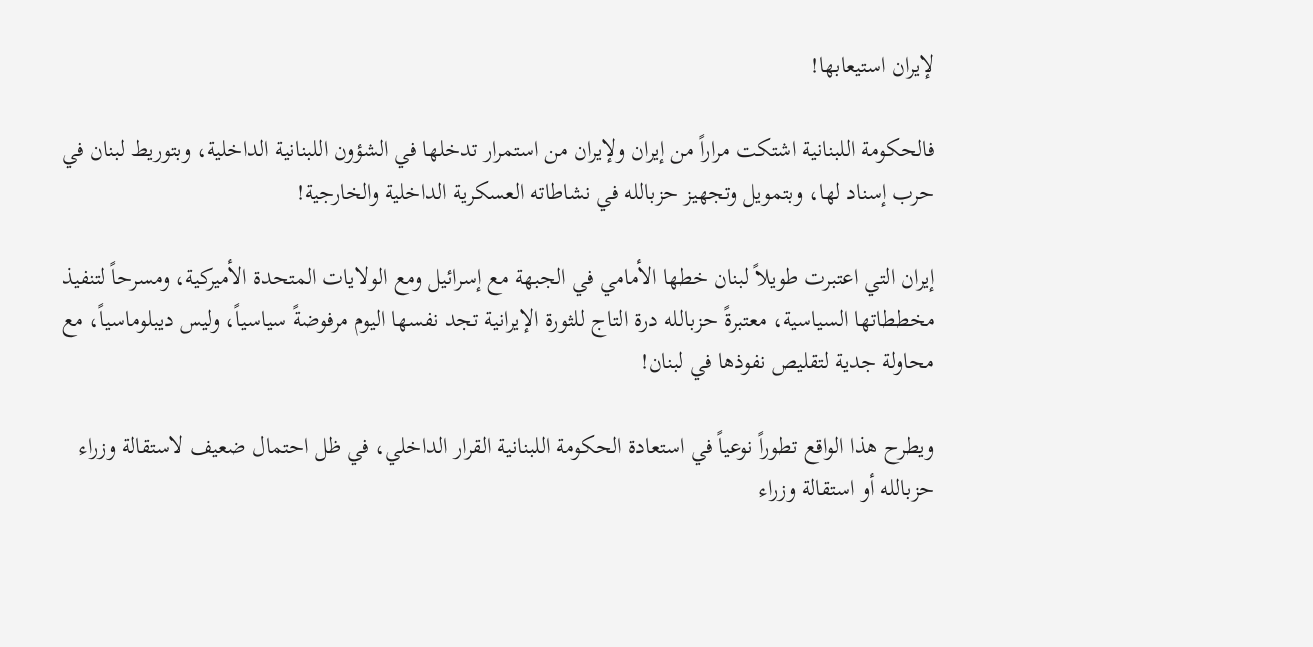لإيران استيعابها!

فالحكومة اللبنانية اشتكت مراراً من إيران ولإيران من استمرار تدخلها في الشؤون اللبنانية الداخلية، وبتوريط لبنان في حرب إسناد لها، وبتمويل وتجهيز حزبالله في نشاطاته العسكرية الداخلية والخارجية!

إيران التي اعتبرت طويلاً لبنان خطها الأمامي في الجبهة مع إسرائيل ومع الولايات المتحدة الأميركية، ومسرحاً لتنفيذ مخططاتها السياسية، معتبرةً حزبالله درة التاج للثورة الإيرانية تجد نفسها اليوم مرفوضةً سياسياً، وليس ديبلوماسياً، مع محاولة جدية لتقليص نفوذها في لبنان!

ويطرح هذا الواقع تطوراً نوعياً في استعادة الحكومة اللبنانية القرار الداخلي، في ظل احتمال ضعيف لاستقالة وزراء حزبالله أو استقالة وزراء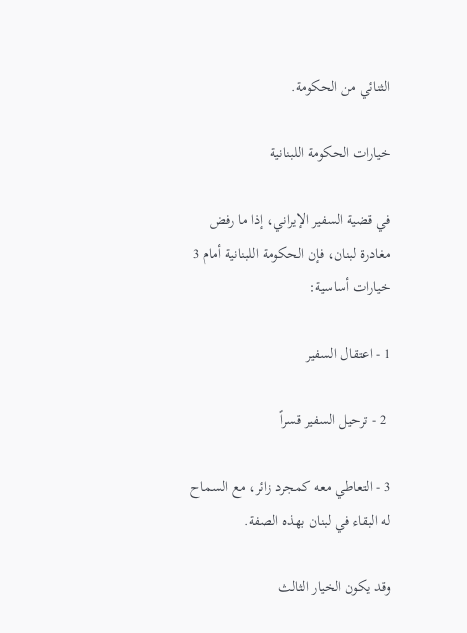الثنائي من الحكومة.

خيارات الحكومة اللبنانية

في قضية السفير الإيراني، إذا ما رفض مغادرة لبنان، فإن الحكومة اللبنانية أمام 3 خيارات أساسية:

1 - اعتقال السفير

 2 - ترحيل السفير قسراً

3 - التعاطي معه كمجرد زائر، مع السماح له البقاء في لبنان بهذه الصفة.

وقد يكون الخيار الثالث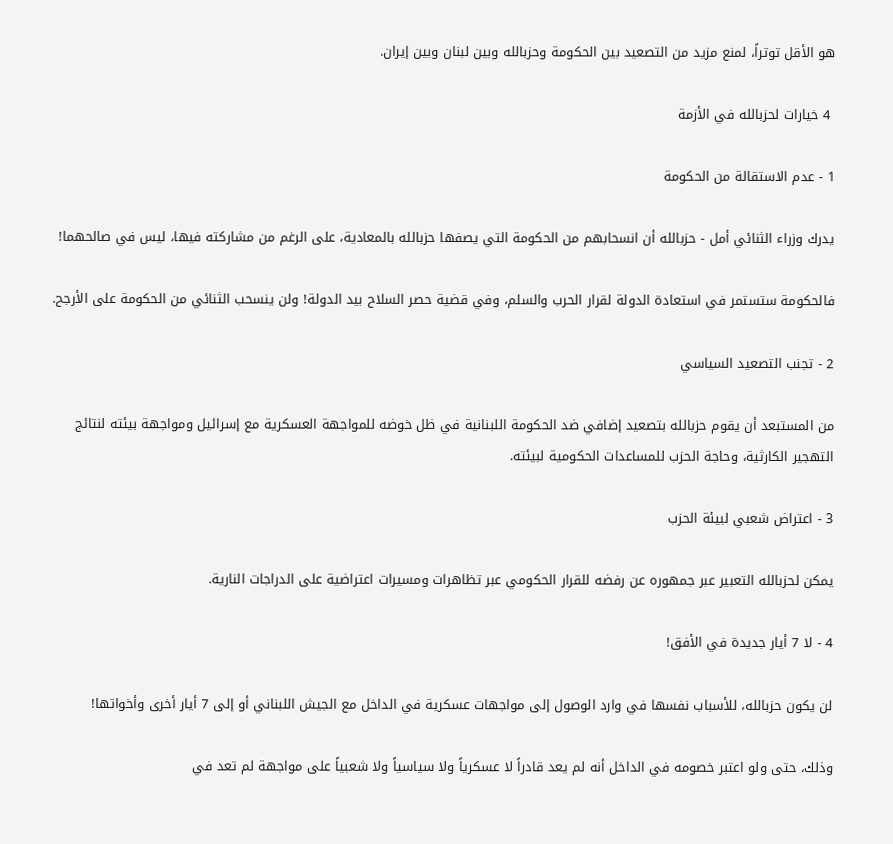هو الأقل توتراً، لمنع مزيد من التصعيد بين الحكومة وحزبالله وبين لبنان وبين إيران.

 4 خيارات لحزبالله في الأزمة

1 - عدم الاستقالة من الحكومة

يدرك وزراء الثنائي أمل - حزبالله أن انسحابهم من الحكومة التي يصفها حزبالله بالمعادية، على الرغم من مشاركته فيها، ليس في صالحهما!

فالحكومة ستستمر في استعادة الدولة لقرار الحرب والسلم، وفي قضية حصر السلاح بيد الدولة! ولن ينسحب الثنائي من الحكومة على الأرجح.

2 - تجنب التصعيد السياسي

من المستبعد أن يقوم حزبالله بتصعيد إضافي ضد الحكومة اللبنانية في ظل خوضه للمواجهة العسكرية مع إسرائيل ومواجهة بيئته لنتائج التهجير الكارثية، وحاجة الحزب للمساعدات الحكومية لبيئته.

3 - اعتراض شعبي لبيئة الحزب

يمكن لحزبالله التعبير عبر جمهوره عن رفضه للقرار الحكومي عبر تظاهرات ومسيرات اعتراضية على الدراجات النارية.

4 - لا 7 أيار جديدة في الأفق!

لن يكون حزبالله، للأسباب نفسها في وارد الوصول إلى مواجهات عسكرية في الداخل مع الجيش اللبناني أو إلى 7 أيار أخرى وأخواتها!

وذلك، حتى ولو اعتبر خصومه في الداخل أنه لم يعد قادراً لا عسكرياً ولا سياسياً ولا شعبياً على مواجهة لم تعد في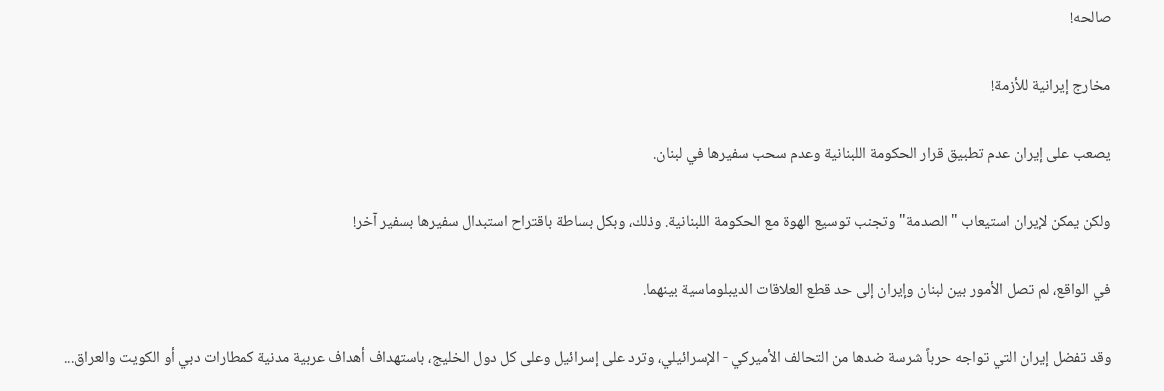صالحه!

مخارج إيرانية للأزمة!

يصعب على إيران عدم تطبيق قرار الحكومة اللبنانية وعدم سحب سفيرها في لبنان.

ولكن يمكن لإيران استيعاب "الصدمة" وتجنب توسيع الهوة مع الحكومة اللبنانية. وذلك، وبكل بساطة باقتراح استبدال سفيرها بسفير آخر!

في الواقع، لم تصل الأمور بين لبنان وإيران إلى حد قطع العلاقات الديبلوماسية بينهما.

وقد تفضل إيران التي تواجه حرباً شرسة ضدها من التحالف الأميركي - الإسرائيلي، وترد على إسرائيل وعلى كل دول الخليج، باستهداف أهداف عربية مدنية كمطارات دبي أو الكويت والعراق...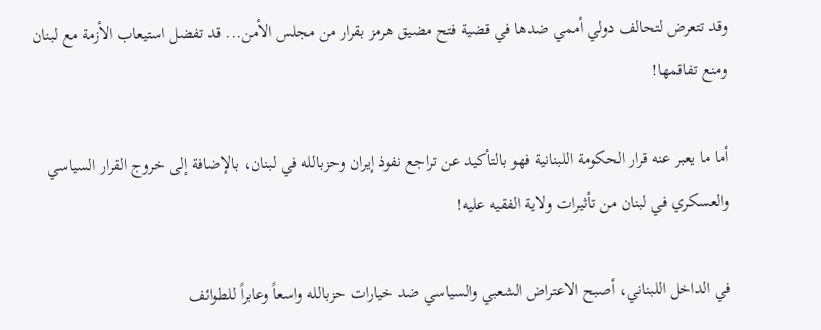وقد تتعرض لتحالف دولي أممي ضدها في قضية فتح مضيق هرمز بقرار من مجلس الأمن... قد تفضل استيعاب الأزمة مع لبنان ومنع تفاقمها!

أما ما يعبر عنه قرار الحكومة اللبنانية فهو بالتأكيد عن تراجع نفوذ إيران وحزبالله في لبنان، بالإضافة إلى خروج القرار السياسي والعسكري في لبنان من تأثيرات ولاية الفقيه عليه!

في الداخل اللبناني، أصبح الاعتراض الشعبي والسياسي ضد خيارات حزبالله واسعاً وعابراً للطوائف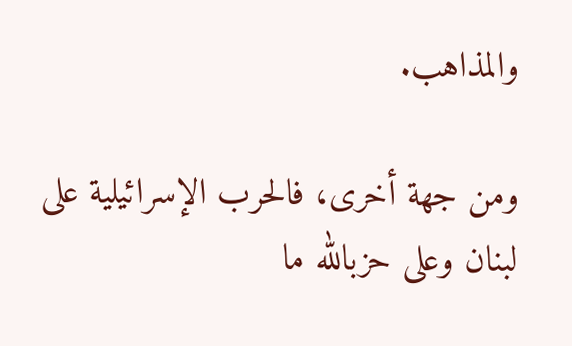والمذاهب.

ومن جهة أخرى، فالحرب الإسرائيلية على لبنان وعلى حزبالله ما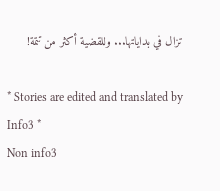تزال في بداياتها... وللقضية أكثر من تتمة!

* Stories are edited and translated by Info3 *
Non info3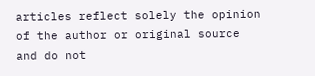articles reflect solely the opinion of the author or original source and do not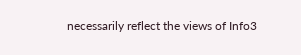necessarily reflect the views of Info3